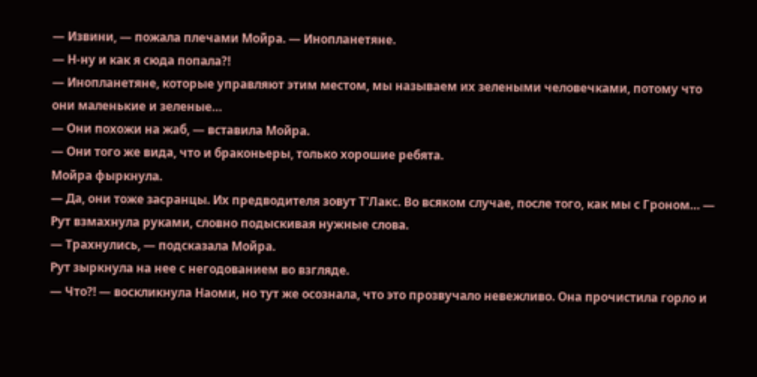— Извини, — пожала плечами Мойра. — Инопланетяне.
— Н-ну и как я сюда попала?!
— Инопланетяне, которые управляют этим местом, мы называем их зелеными человечками, потому что они маленькие и зеленые…
— Они похожи на жаб, — вставила Мойра.
— Они того же вида, что и браконьеры, только хорошие ребята.
Мойра фыркнула.
— Да, они тоже засранцы. Их предводителя зовут Т'Лакс. Во всяком случае, после того, как мы с Гроном… — Рут взмахнула руками, словно подыскивая нужные слова.
— Трахнулись, — подсказала Мойра.
Рут зыркнула на нее с негодованием во взгляде.
— Что?! — воскликнула Наоми, но тут же осознала, что это прозвучало невежливо. Она прочистила горло и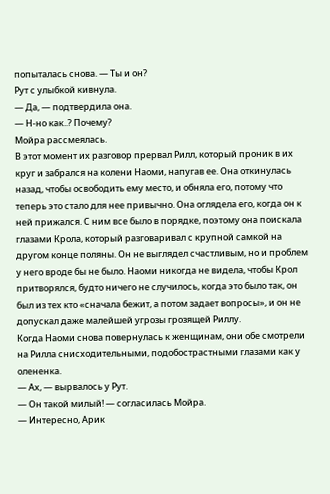попыталась снова. — Ты и он?
Рут с улыбкой кивнула.
— Да, — подтвердила она.
— Н-но как..? Почему?
Мойра рассмеялась.
В этот момент их разговор прервал Рилл, который проник в их круг и забрался на колени Наоми, напугав ее. Она откинулась назад, чтобы освободить ему место, и обняла его, потому что теперь это стало для нее привычно. Она оглядела его, когда он к ней прижался. С ним все было в порядке, поэтому она поискала глазами Крола, который разговаривал с крупной самкой на другом конце поляны. Он не выглядел счастливым, но и проблем у него вроде бы не было. Наоми никогда не видела, чтобы Крол притворялся, будто ничего не случилось, когда это было так, он был из тех кто «сначала бежит, а потом задает вопросы», и он не допускал даже малейшей угрозы грозящей Риллу.
Когда Наоми снова повернулась к женщинам, они обе смотрели на Рилла снисходительными, подобострастными глазами как у олененка.
— Ах, — вырвалось у Рут.
— Он такой милый! — согласилась Мойра.
— Интересно, Арик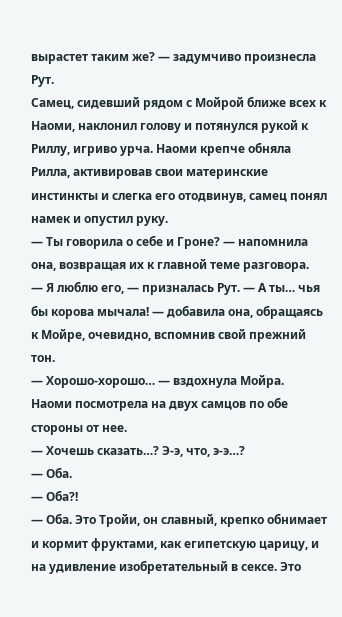вырастет таким же? — задумчиво произнесла Рут.
Самец, сидевший рядом с Мойрой ближе всех к Наоми, наклонил голову и потянулся рукой к Риллу, игриво урча. Наоми крепче обняла Рилла, активировав свои материнские инстинкты и слегка его отодвинув, самец понял намек и опустил руку.
— Ты говорила о себе и Гроне? — напомнила она, возвращая их к главной теме разговора.
— Я люблю его, — призналась Рут. — А ты… чья бы корова мычала! — добавила она, обращаясь к Мойре, очевидно, вспомнив свой прежний тон.
— Хорошо-хорошо… — вздохнула Мойра.
Наоми посмотрела на двух самцов по обе стороны от нее.
— Хочешь сказать…? Э-э, что, э-э…?
— Оба.
— Оба?!
— Оба. Это Тройи, он славный, крепко обнимает и кормит фруктами, как египетскую царицу, и на удивление изобретательный в сексе. Это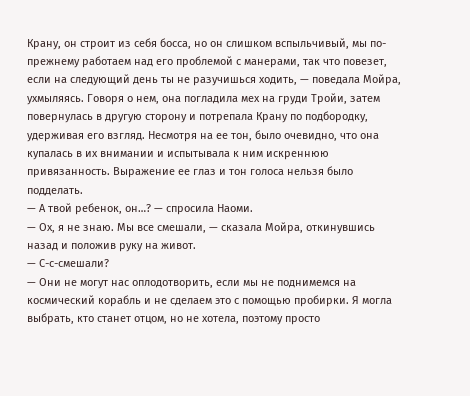Крану, он строит из себя босса, но он слишком вспыльчивый, мы по-прежнему работаем над его проблемой с манерами, так что повезет, если на следующий день ты не разучишься ходить, — поведала Мойра, ухмыляясь. Говоря о нем, она погладила мех на груди Тройи, затем повернулась в другую сторону и потрепала Крану по подбородку, удерживая его взгляд. Несмотря на ее тон, было очевидно, что она купалась в их внимании и испытывала к ним искреннюю привязанность. Выражение ее глаз и тон голоса нельзя было подделать.
— А твой ребенок, он…? — спросила Наоми.
— Ох, я не знаю. Мы все смешали, — сказала Мойра, откинувшись назад и положив руку на живот.
— С-с-смешали?
— Они не могут нас оплодотворить, если мы не поднимемся на космический корабль и не сделаем это с помощью пробирки. Я могла выбрать, кто станет отцом, но не хотела, поэтому просто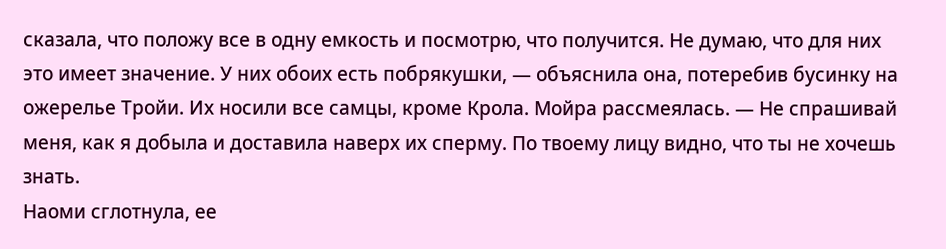сказала, что положу все в одну емкость и посмотрю, что получится. Не думаю, что для них это имеет значение. У них обоих есть побрякушки, — объяснила она, потеребив бусинку на ожерелье Тройи. Их носили все самцы, кроме Крола. Мойра рассмеялась. — Не спрашивай меня, как я добыла и доставила наверх их сперму. По твоему лицу видно, что ты не хочешь знать.
Наоми сглотнула, ее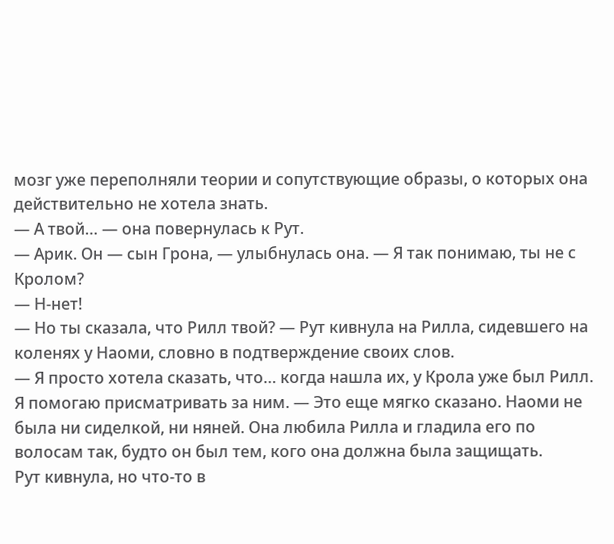мозг уже переполняли теории и сопутствующие образы, о которых она действительно не хотела знать.
— А твой… — она повернулась к Рут.
— Арик. Он — сын Грона, — улыбнулась она. — Я так понимаю, ты не с Кролом?
— Н-нет!
— Но ты сказала, что Рилл твой? — Рут кивнула на Рилла, сидевшего на коленях у Наоми, словно в подтверждение своих слов.
— Я просто хотела сказать, что… когда нашла их, у Крола уже был Рилл. Я помогаю присматривать за ним. — Это еще мягко сказано. Наоми не была ни сиделкой, ни няней. Она любила Рилла и гладила его по волосам так, будто он был тем, кого она должна была защищать.
Рут кивнула, но что-то в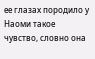ее глазах породило у Наоми такое чувство, словно она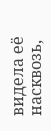видела её насквозь,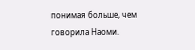понимая больше, чем говорила Наоми.